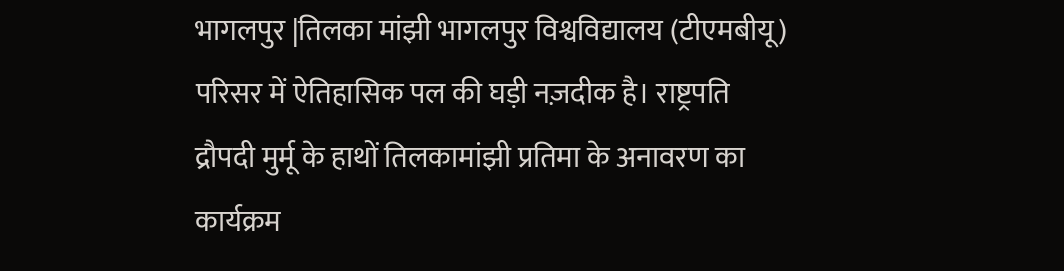भागलपुर |तिलका मांझी भागलपुर विश्वविद्यालय (टीएमबीयू) परिसर में ऐतिहासिक पल की घड़ी नज़दीक है। राष्ट्रपति द्रौपदी मुर्मू के हाथों तिलकामांझी प्रतिमा के अनावरण का कार्यक्रम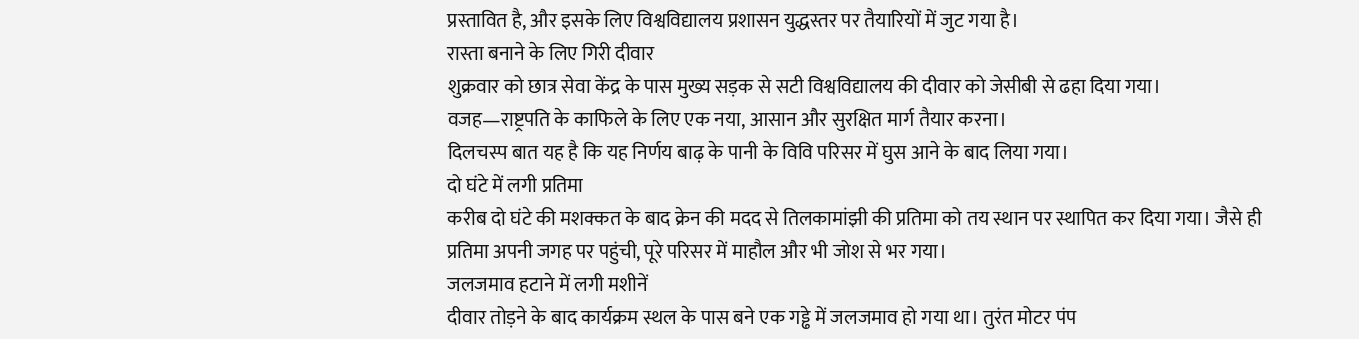प्रस्तावित है, और इसके लिए विश्वविद्यालय प्रशासन युद्धस्तर पर तैयारियों में जुट गया है।
रास्ता बनाने के लिए गिरी दीवार
शुक्रवार को छात्र सेवा केंद्र के पास मुख्य सड़क से सटी विश्वविद्यालय की दीवार को जेसीबी से ढहा दिया गया। वजह—राष्ट्रपति के काफिले के लिए एक नया, आसान और सुरक्षित मार्ग तैयार करना।
दिलचस्प बात यह है कि यह निर्णय बाढ़ के पानी के विवि परिसर में घुस आने के बाद लिया गया।
दो घंटे में लगी प्रतिमा
करीब दो घंटे की मशक्कत के बाद क्रेन की मदद से तिलकामांझी की प्रतिमा को तय स्थान पर स्थापित कर दिया गया। जैसे ही प्रतिमा अपनी जगह पर पहुंची, पूरे परिसर में माहौल और भी जोश से भर गया।
जलजमाव हटाने में लगी मशीनें
दीवार तोड़ने के बाद कार्यक्रम स्थल के पास बने एक गड्ढे में जलजमाव हो गया था। तुरंत मोटर पंप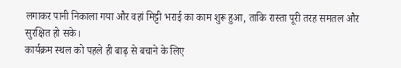लगाकर पानी निकाला गया और वहां मिट्टी भराई का काम शुरू हुआ, ताकि रास्ता पूरी तरह समतल और सुरक्षित हो सके।
कार्यक्रम स्थल को पहले ही बाढ़ से बचाने के लिए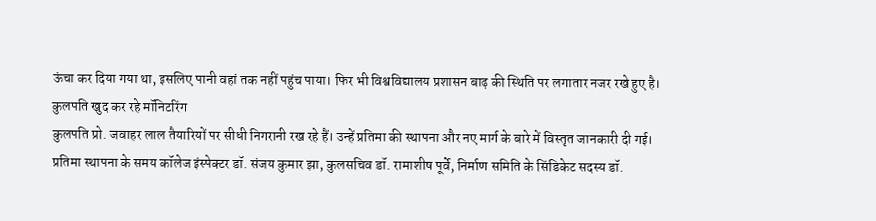ऊंचा कर दिया गया था, इसलिए पानी वहां तक नहीं पहुंच पाया। फिर भी विश्वविद्यालय प्रशासन बाढ़ की स्थिति पर लगातार नजर रखे हुए है।
कुलपति खुद कर रहे मॉनिटरिंग
कुलपति प्रो. जवाहर लाल तैयारियों पर सीधी निगरानी रख रहे हैं। उन्हें प्रतिमा की स्थापना और नए मार्ग के बारे में विस्तृत जानकारी दी गई।
प्रतिमा स्थापना के समय कॉलेज इंस्पेक्टर डॉ. संजय कुमार झा, कुलसचिव डॉ. रामाशीष पूर्वे, निर्माण समिति के सिंडिकेट सदस्य डॉ.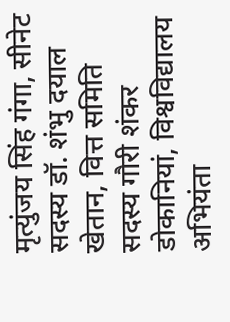मृत्युंजय सिंह गंगा, सीनेट सदस्य डॉ. शंभु दयाल खेतान, वित्त समिति सदस्य गौरी शंकर डोकानियां, विश्वविद्यालय अभियंता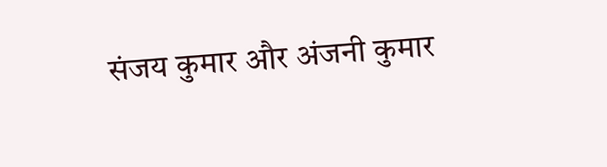संजय कुमार और अंजनी कुमार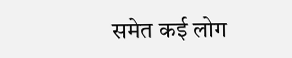समेत कई लोग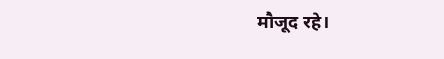मौजूद रहे।